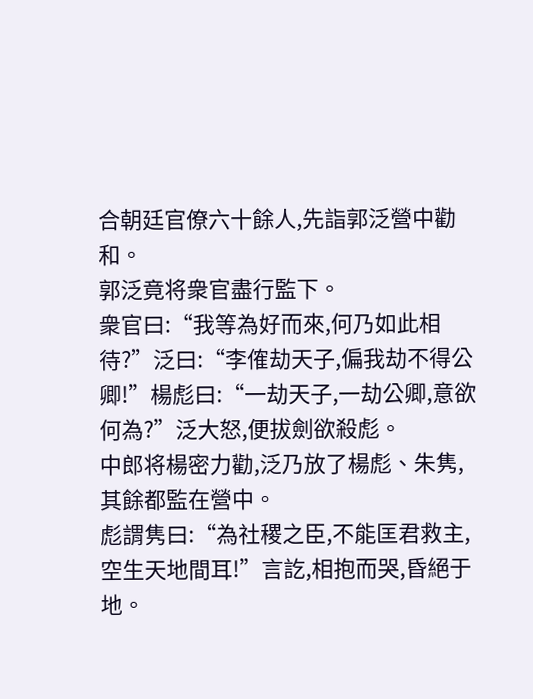合朝廷官僚六十餘人,先詣郭泛營中勸和。
郭泛竟将衆官盡行監下。
衆官曰:“我等為好而來,何乃如此相待?”泛曰:“李傕劫天子,偏我劫不得公卿!”楊彪曰:“一劫天子,一劫公卿,意欲何為?”泛大怒,便拔劍欲殺彪。
中郎将楊密力勸,泛乃放了楊彪、朱隽,其餘都監在營中。
彪謂隽曰:“為社稷之臣,不能匡君救主,空生天地間耳!”言訖,相抱而哭,昏絕于地。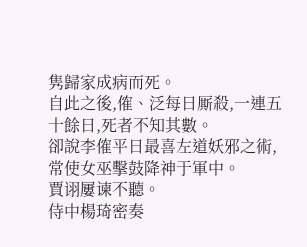隽歸家成病而死。
自此之後,傕、泛每日厮殺,一連五十餘日,死者不知其數。
卻說李傕平日最喜左道妖邪之術,常使女巫擊鼓降神于軍中。
賈诩屢谏不聽。
侍中楊琦密奏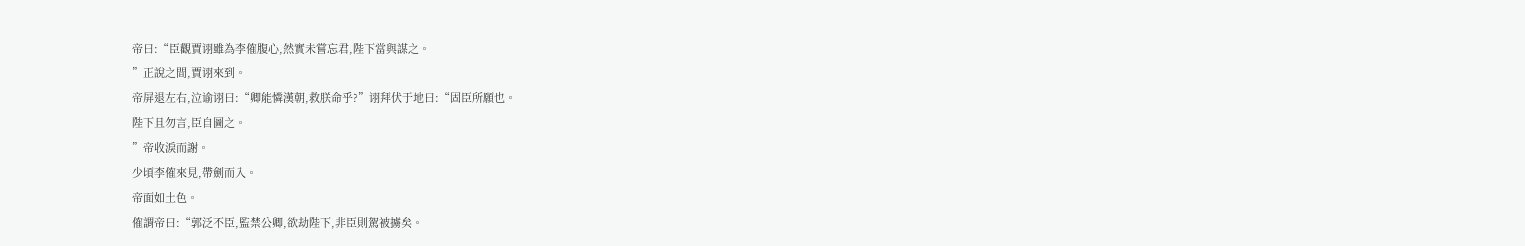帝曰:“臣觀賈诩雖為李傕腹心,然實未嘗忘君,陛下當與謀之。
”正說之間,賈诩來到。
帝屏退左右,泣谕诩曰:“卿能憐漢朝,救朕命乎?”诩拜伏于地曰:“固臣所願也。
陛下且勿言,臣自圖之。
”帝收淚而謝。
少頃李傕來見,帶劍而入。
帝面如土色。
傕謂帝曰:“郭泛不臣,監禁公卿,欲劫陛下,非臣則駕被擄矣。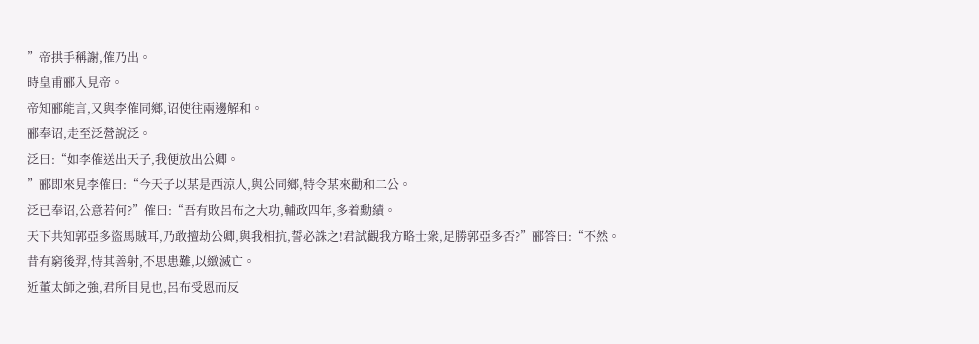”帝拱手稱謝,傕乃出。
時皇甫郦入見帝。
帝知郦能言,又與李傕同鄉,诏使往兩邊解和。
郦奉诏,走至泛營說泛。
泛曰:“如李傕送出天子,我便放出公卿。
”郦即來見李傕曰:“今天子以某是西涼人,與公同鄉,特令某來勸和二公。
泛已奉诏,公意若何?”傕曰:“吾有敗呂布之大功,輔政四年,多着勳績。
天下共知郭亞多盜馬賊耳,乃敢擅劫公卿,與我相抗,誓必誅之!君試觀我方略士衆,足勝郭亞多否?”郦答曰:“不然。
昔有窮後羿,恃其善射,不思患難,以緻滅亡。
近董太師之強,君所目見也,呂布受恩而反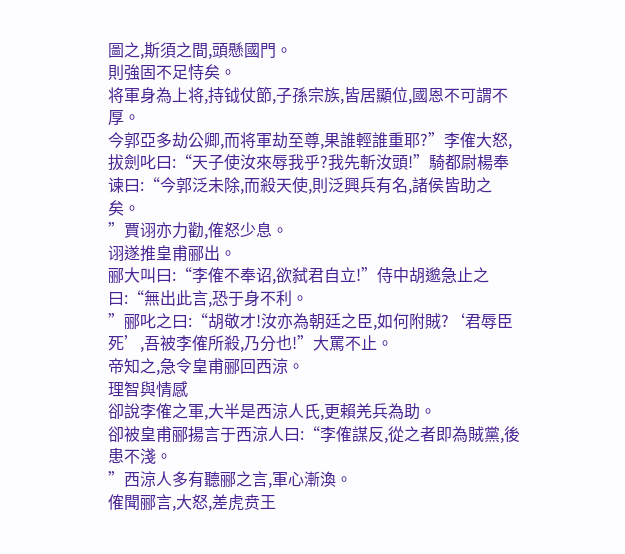圖之,斯須之間,頭懸國門。
則強固不足恃矣。
将軍身為上将,持钺仗節,子孫宗族,皆居顯位,國恩不可謂不厚。
今郭亞多劫公卿,而将軍劫至尊,果誰輕誰重耶?”李傕大怒,拔劍叱曰:“天子使汝來辱我乎?我先斬汝頭!”騎都尉楊奉谏曰:“今郭泛未除,而殺天使,則泛興兵有名,諸侯皆助之矣。
”賈诩亦力勸,傕怒少息。
诩遂推皇甫郦出。
郦大叫曰:“李傕不奉诏,欲弑君自立!”侍中胡邈急止之曰:“無出此言,恐于身不利。
”郦叱之曰:“胡敬才!汝亦為朝廷之臣,如何附賊?‘君辱臣死’,吾被李傕所殺,乃分也!”大罵不止。
帝知之,急令皇甫郦回西涼。
理智與情感
卻說李傕之軍,大半是西涼人氏,更賴羌兵為助。
卻被皇甫郦揚言于西涼人曰:“李傕謀反,從之者即為賊黨,後患不淺。
”西涼人多有聽郦之言,軍心漸渙。
傕聞郦言,大怒,差虎贲王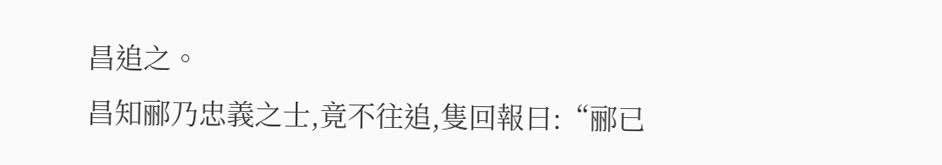昌追之。
昌知郦乃忠義之士,竟不往追,隻回報曰:“郦已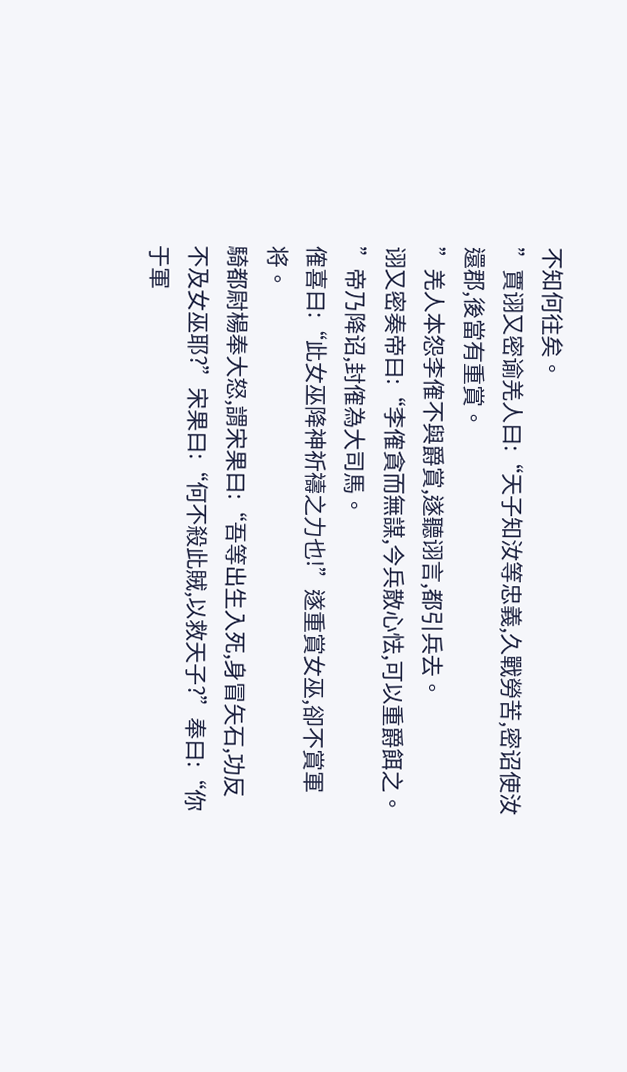不知何往矣。
”賈诩又密谕羌人曰:“天子知汝等忠義,久戰勞苦,密诏使汝還郡,後當有重賞。
”羌人本怨李傕不與爵賞,遂聽诩言,都引兵去。
诩又密奏帝曰:“李傕貪而無謀,今兵散心怯,可以重爵餌之。
”帝乃降诏,封傕為大司馬。
傕喜曰:“此女巫降神祈禱之力也!”遂重賞女巫,卻不賞軍将。
騎都尉楊奉大怒,謂宋果曰:“吾等出生入死,身冒矢石,功反不及女巫耶?”宋果曰:“何不殺此賊,以救天子?”奉曰:“你于軍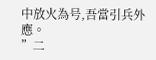中放火為号,吾當引兵外應。
”二